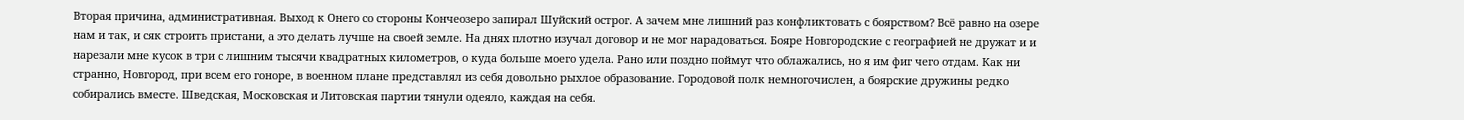Вторая причина, административная. Выход к Онего со стороны Кончеозеро запирал Шуйский острог. А зачем мне лишний раз конфликтовать с боярством? Всё равно на озере нам и так, и сяк строить пристани, а это делать лучше на своей земле. На днях плотно изучал договор и не мог нарадоваться. Бояре Новгородские с географией не дружат и и нарезали мне кусок в три с лишним тысячи квадратных километров, о куда больше моего удела. Рано или поздно поймут что облажались, но я им фиг чего отдам. Как ни странно, Новгород, при всем его гоноре, в военном плане представлял из себя довольно рыхлое образование. Городовой полк немногочислен, а боярские дружины редко собирались вместе. Шведская, Московская и Литовская партии тянули одеяло, каждая на себя.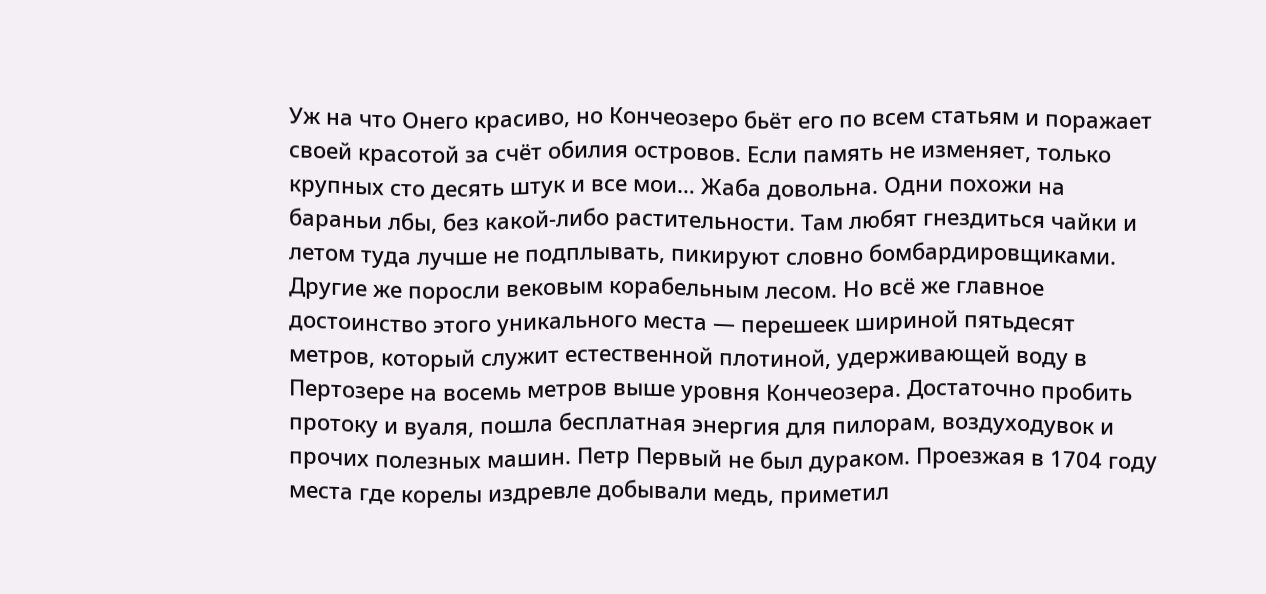Уж на что Онего красиво, но Кончеозеро бьёт его по всем статьям и поражает своей красотой за счёт обилия островов. Если память не изменяет, только крупных сто десять штук и все мои… Жаба довольна. Одни похожи на бараньи лбы, без какой-либо растительности. Там любят гнездиться чайки и летом туда лучше не подплывать, пикируют словно бомбардировщиками. Другие же поросли вековым корабельным лесом. Но всё же главное достоинство этого уникального места — перешеек шириной пятьдесят метров, который служит естественной плотиной, удерживающей воду в Пертозере на восемь метров выше уровня Кончеозера. Достаточно пробить протоку и вуаля, пошла бесплатная энергия для пилорам, воздуходувок и прочих полезных машин. Петр Первый не был дураком. Проезжая в 1704 году места где корелы издревле добывали медь, приметил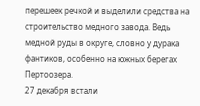перешеек речкой и выделили средства на строительство медного завода. Ведь медной руды в округе, словно у дурака фантиков, особенно на южных берегах Пертоозера.
27 декабря встали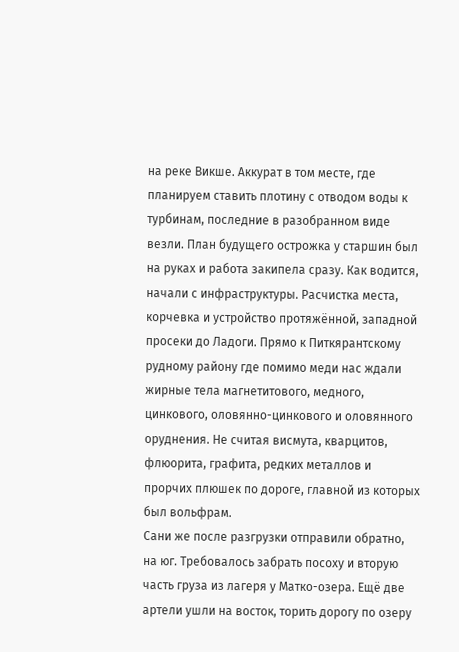на реке Викше. Аккурат в том месте, где планируем ставить плотину с отводом воды к турбинам, последние в разобранном виде везли. План будущего острожка у старшин был на руках и работа закипела сразу. Как водится, начали с инфраструктуры. Расчистка места, корчевка и устройство протяжённой, западной просеки до Ладоги. Прямо к Питкярантскому рудному району где помимо меди нас ждали жирные тела магнетитового, медного, цинкового, оловянно-цинкового и оловянного оруднения. Не считая висмута, кварцитов, флюорита, графита, редких металлов и прорчих плюшек по дороге, главной из которых был вольфрам.
Сани же после разгрузки отправили обратно, на юг. Требовалось забрать посоху и вторую часть груза из лагеря у Матко-озера. Ещё две артели ушли на восток, торить дорогу по озеру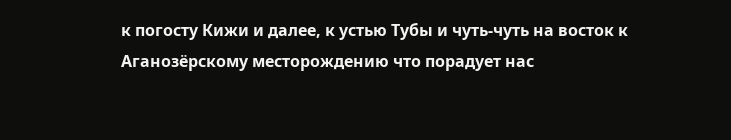к погосту Кижи и далее, к устью Тубы и чуть-чуть на восток к Аганозёрскому месторождению что порадует нас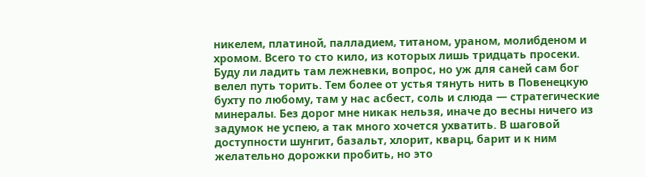никелем, платиной, палладием, титаном, ураном, молибденом и хромом. Всего то сто кило, из которых лишь тридцать просеки. Буду ли ладить там лежневки, вопрос, но уж для саней сам бог велел путь торить. Тем более от устья тянуть нить в Повенецкую бухту по любому, там у нас асбест, соль и слюда — стратегические минералы. Без дорог мне никак нельзя, иначе до весны ничего из задумок не успею, а так много хочется ухватить. В шаговой доступности шунгит, базальт, хлорит, кварц, барит и к ним желательно дорожки пробить, но это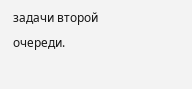задачи второй очереди.